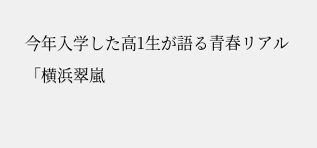今年入学した高1生が語る青春リアル
「横浜翠嵐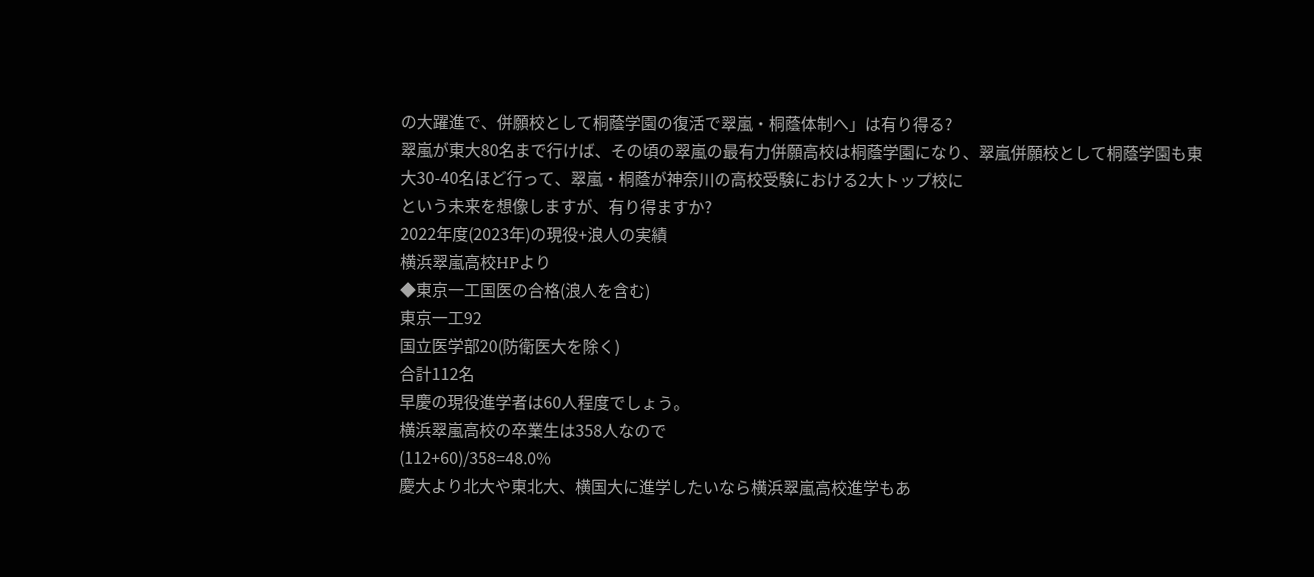の大躍進で、併願校として桐蔭学園の復活で翠嵐・桐蔭体制へ」は有り得る?
翠嵐が東大80名まで行けば、その頃の翠嵐の最有力併願高校は桐蔭学園になり、翠嵐併願校として桐蔭学園も東大30-40名ほど行って、翠嵐・桐蔭が神奈川の高校受験における2大トップ校に
という未来を想像しますが、有り得ますか?
2022年度(2023年)の現役+浪人の実績
横浜翠嵐高校HPより
◆東京一工国医の合格(浪人を含む)
東京一工92
国立医学部20(防衛医大を除く)
合計112名
早慶の現役進学者は60人程度でしょう。
横浜翠嵐高校の卒業生は358人なので
(112+60)/358=48.0%
慶大より北大や東北大、横国大に進学したいなら横浜翠嵐高校進学もあ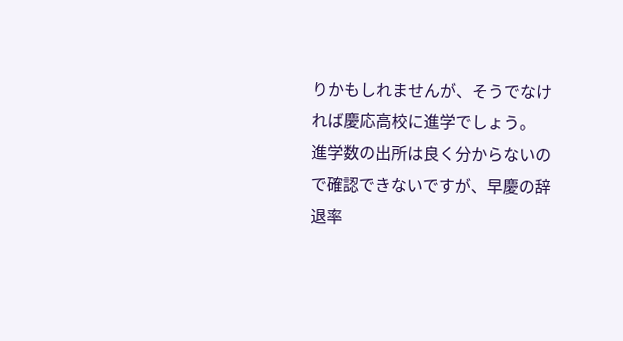りかもしれませんが、そうでなければ慶応高校に進学でしょう。
進学数の出所は良く分からないので確認できないですが、早慶の辞退率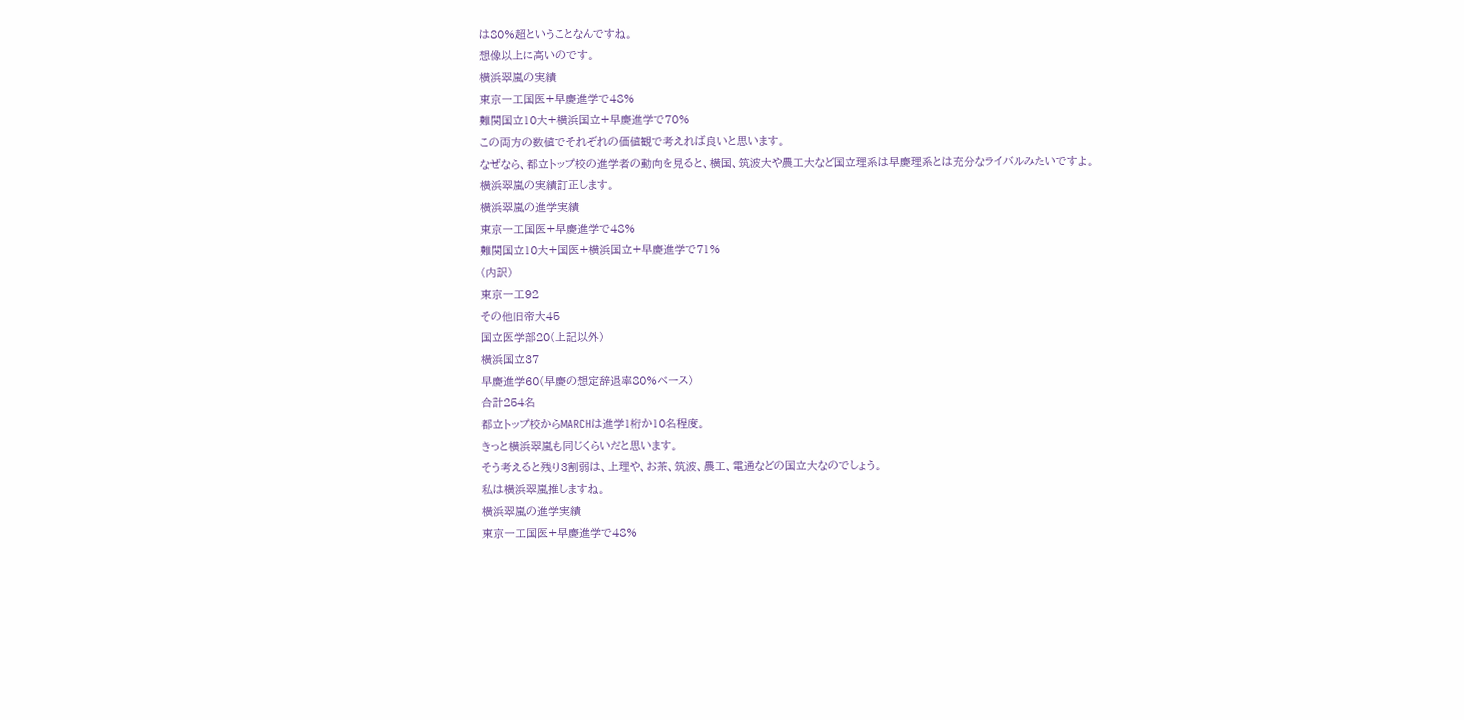は80%超ということなんですね。
想像以上に高いのです。
横浜翠嵐の実績
東京一工国医+早慶進学で48%
難関国立10大+横浜国立+早慶進学で70%
この両方の数値でそれぞれの価値観で考えれば良いと思います。
なぜなら、都立トップ校の進学者の動向を見ると、横国、筑波大や農工大など国立理系は早慶理系とは充分なライバルみたいですよ。
横浜翠嵐の実績訂正します。
横浜翠嵐の進学実績
東京一工国医+早慶進学で48%
難関国立10大+国医+横浜国立+早慶進学で71%
(内訳)
東京一工92
その他旧帝大45
国立医学部20(上記以外)
横浜国立37
早慶進学60(早慶の想定辞退率80%ベース)
合計254名
都立トップ校からMARCHは進学1桁か10名程度。
きっと横浜翠嵐も同じくらいだと思います。
そう考えると残り3割弱は、上理や、お茶、筑波、農工、電通などの国立大なのでしょう。
私は横浜翠嵐推しますね。
横浜翠嵐の進学実績
東京一工国医+早慶進学で48%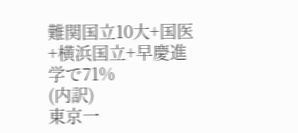難関国立10大+国医+横浜国立+早慶進学で71%
(内訳)
東京一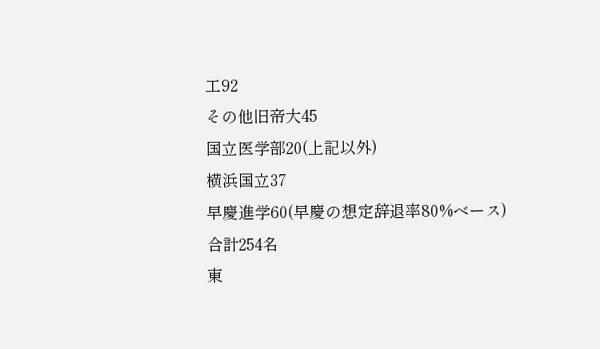工92
その他旧帝大45
国立医学部20(上記以外)
横浜国立37
早慶進学60(早慶の想定辞退率80%ベース)
合計254名
東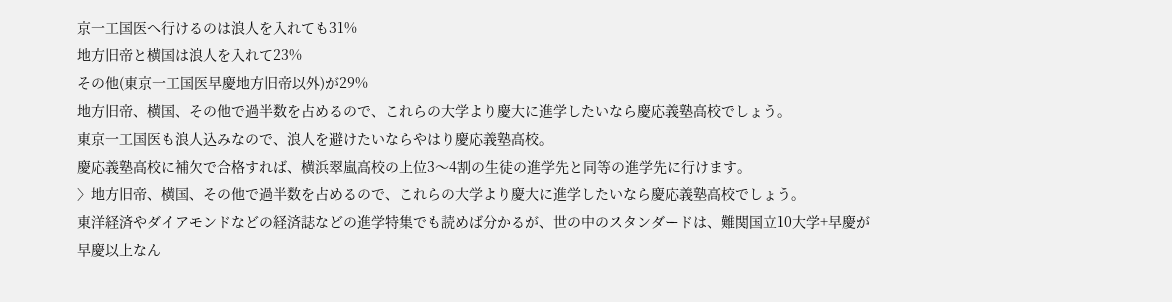京一工国医へ行けるのは浪人を入れても31%
地方旧帝と横国は浪人を入れて23%
その他(東京一工国医早慶地方旧帝以外)が29%
地方旧帝、横国、その他で過半数を占めるので、これらの大学より慶大に進学したいなら慶応義塾高校でしょう。
東京一工国医も浪人込みなので、浪人を避けたいならやはり慶応義塾高校。
慶応義塾高校に補欠で合格すれば、横浜翠嵐高校の上位3〜4割の生徒の進学先と同等の進学先に行けます。
〉地方旧帝、横国、その他で過半数を占めるので、これらの大学より慶大に進学したいなら慶応義塾高校でしょう。
東洋経済やダイアモンドなどの経済誌などの進学特集でも読めば分かるが、世の中のスタンダードは、難関国立10大学+早慶が早慶以上なん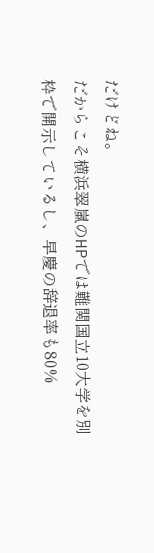だけどね。
だからこそ横浜翠嵐のHPでは難関国立10大学を別枠で開示しているし、早慶の辞退率も80%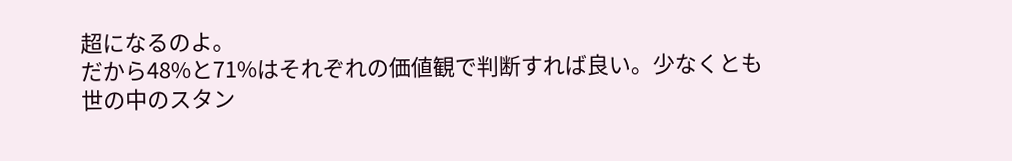超になるのよ。
だから48%と71%はそれぞれの価値観で判断すれば良い。少なくとも世の中のスタン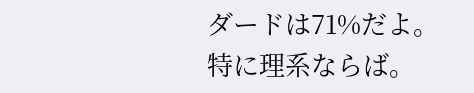ダードは71%だよ。
特に理系ならば。